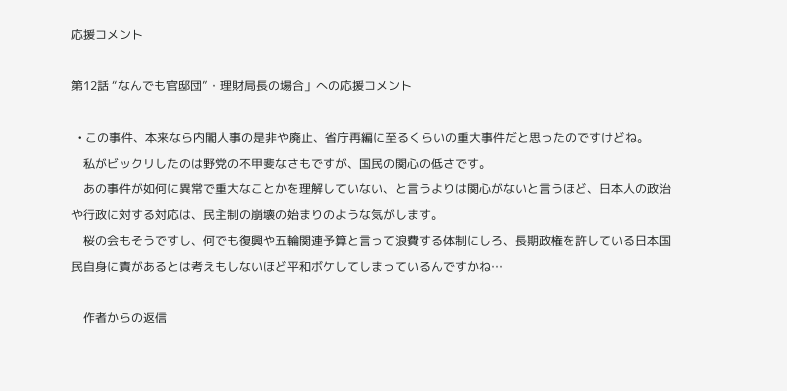応援コメント

第12話 “なんでも官邸団”・理財局長の場合」への応援コメント

  • この事件、本来なら内閣人事の是非や廃止、省庁再編に至るくらいの重大事件だと思ったのですけどね。
    私がビックリしたのは野党の不甲斐なさもですが、国民の関心の低さです。
    あの事件が如何に異常で重大なことかを理解していない、と言うよりは関心がないと言うほど、日本人の政治や行政に対する対応は、民主制の崩壊の始まりのような気がします。
    桜の会もそうですし、何でも復興や五輪関連予算と言って浪費する体制にしろ、長期政権を許している日本国民自身に責があるとは考えもしないほど平和ボケしてしまっているんですかね…

    作者からの返信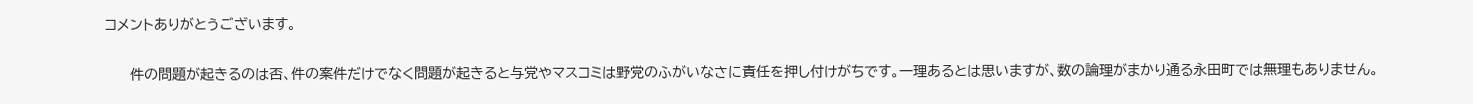コメントありがとうございます。

     件の問題が起きるのは否、件の案件だけでなく問題が起きると与党やマスコミは野党のふがいなさに責任を押し付けがちです。一理あるとは思いますが、数の論理がまかり通る永田町では無理もありません。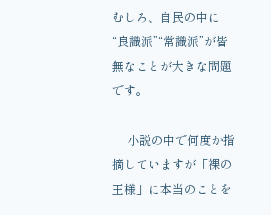むしろ、自民の中に“良識派”“常識派”が皆無なことが大きな問題です。

     小説の中で何度か指摘していますが「裸の王様」に本当のことを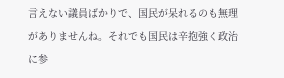言えない議員ばかりで、国民が呆れるのも無理がありませんね。それでも国民は辛抱強く政治に参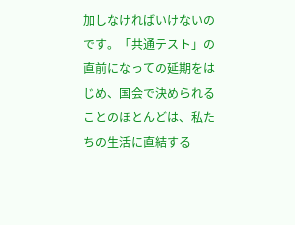加しなければいけないのです。「共通テスト」の直前になっての延期をはじめ、国会で決められることのほとんどは、私たちの生活に直結する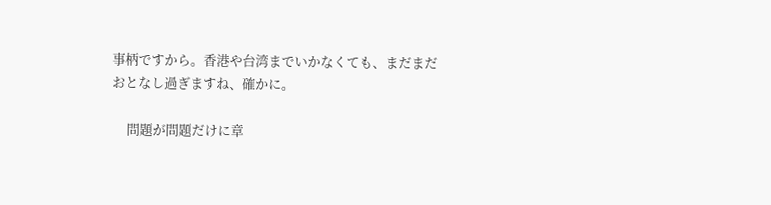事柄ですから。香港や台湾までいかなくても、まだまだおとなし過ぎますね、確かに。

     問題が問題だけに章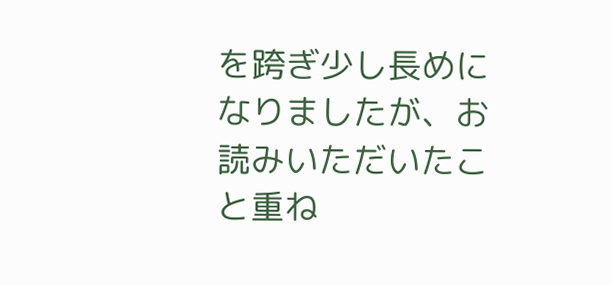を跨ぎ少し長めになりましたが、お読みいただいたこと重ね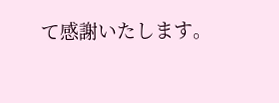て感謝いたします。